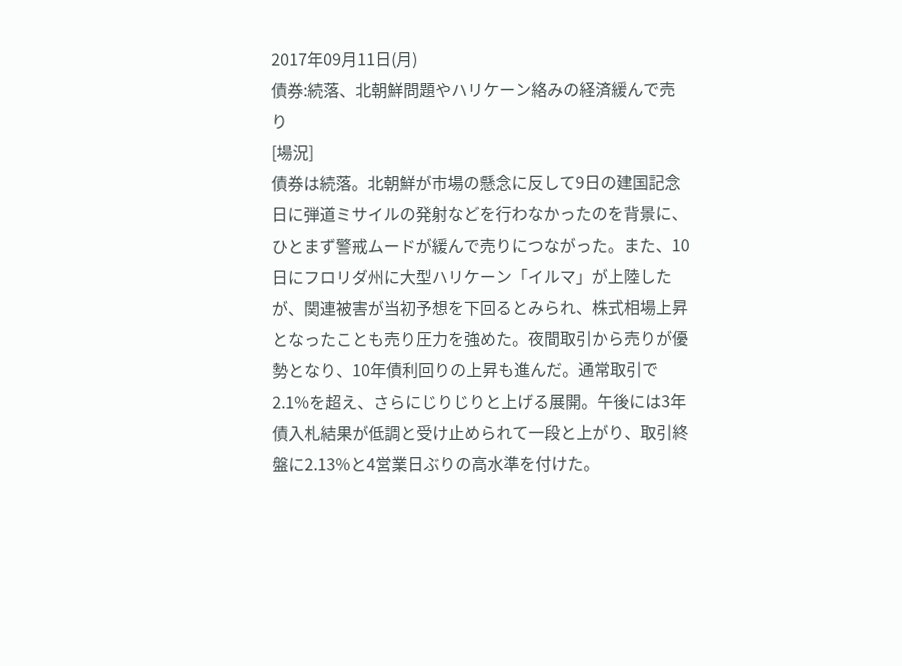2017年09月11日(月)
債券:続落、北朝鮮問題やハリケーン絡みの経済緩んで売り
[場況]
債券は続落。北朝鮮が市場の懸念に反して9日の建国記念日に弾道ミサイルの発射などを行わなかったのを背景に、ひとまず警戒ムードが緩んで売りにつながった。また、10日にフロリダ州に大型ハリケーン「イルマ」が上陸したが、関連被害が当初予想を下回るとみられ、株式相場上昇となったことも売り圧力を強めた。夜間取引から売りが優勢となり、10年債利回りの上昇も進んだ。通常取引で2.1%を超え、さらにじりじりと上げる展開。午後には3年債入札結果が低調と受け止められて一段と上がり、取引終盤に2.13%と4営業日ぶりの高水準を付けた。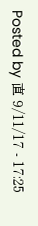Posted by 直 9/11/17 - 17:25